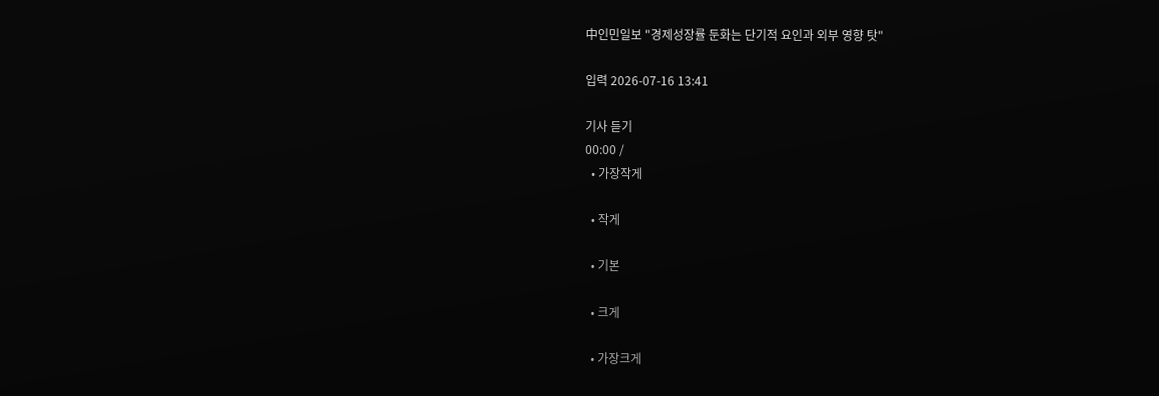中인민일보 "경제성장률 둔화는 단기적 요인과 외부 영향 탓"

입력 2026-07-16 13:41

기사 듣기
00:00 /
  • 가장작게

  • 작게

  • 기본

  • 크게

  • 가장크게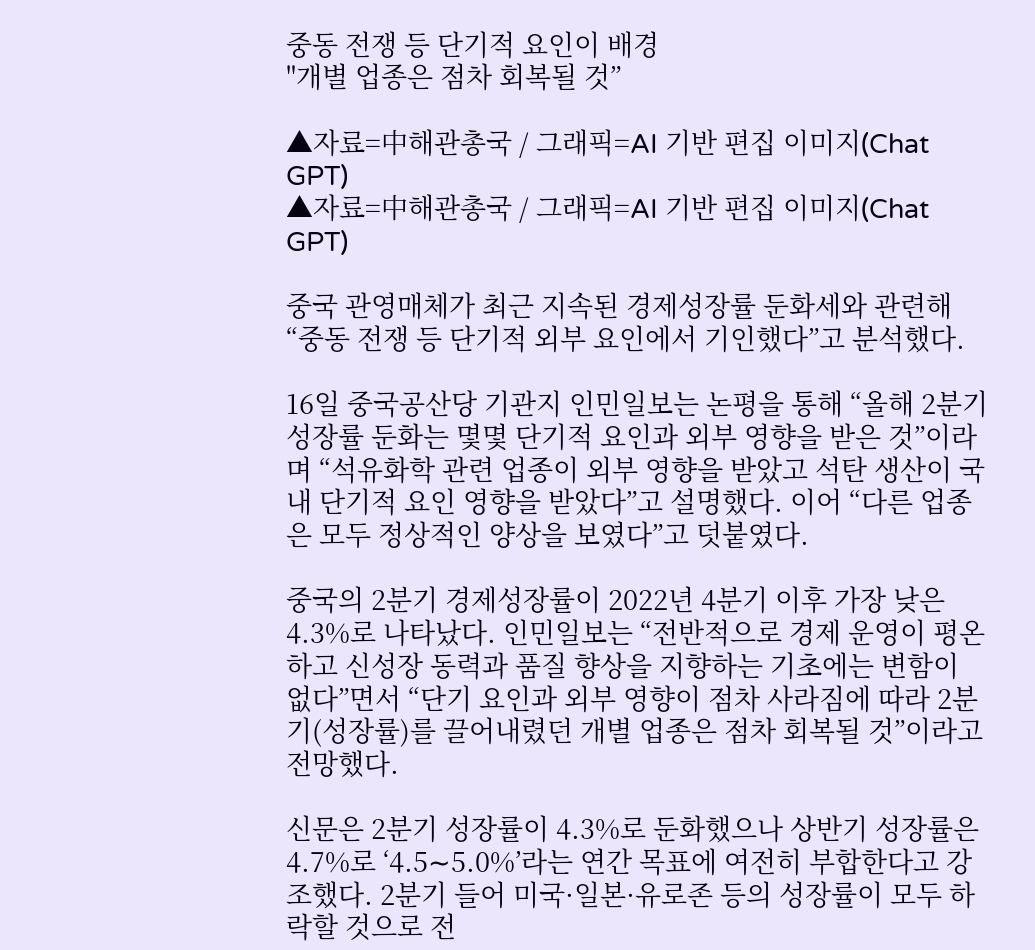중동 전쟁 등 단기적 요인이 배경
"개별 업종은 점차 회복될 것”

▲자료=中해관총국 / 그래픽=AI 기반 편집 이미지(Chat GPT)
▲자료=中해관총국 / 그래픽=AI 기반 편집 이미지(Chat GPT)

중국 관영매체가 최근 지속된 경제성장률 둔화세와 관련해 “중동 전쟁 등 단기적 외부 요인에서 기인했다”고 분석했다.

16일 중국공산당 기관지 인민일보는 논평을 통해 “올해 2분기 성장률 둔화는 몇몇 단기적 요인과 외부 영향을 받은 것”이라며 “석유화학 관련 업종이 외부 영향을 받았고 석탄 생산이 국내 단기적 요인 영향을 받았다”고 설명했다. 이어 “다른 업종은 모두 정상적인 양상을 보였다”고 덧붙였다.

중국의 2분기 경제성장률이 2022년 4분기 이후 가장 낮은 4.3%로 나타났다. 인민일보는 “전반적으로 경제 운영이 평온하고 신성장 동력과 품질 향상을 지향하는 기초에는 변함이 없다”면서 “단기 요인과 외부 영향이 점차 사라짐에 따라 2분기(성장률)를 끌어내렸던 개별 업종은 점차 회복될 것”이라고 전망했다.

신문은 2분기 성장률이 4.3%로 둔화했으나 상반기 성장률은 4.7%로 ‘4.5∼5.0%’라는 연간 목표에 여전히 부합한다고 강조했다. 2분기 들어 미국·일본·유로존 등의 성장률이 모두 하락할 것으로 전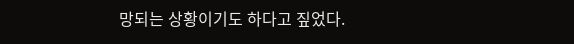망되는 상황이기도 하다고 짚었다.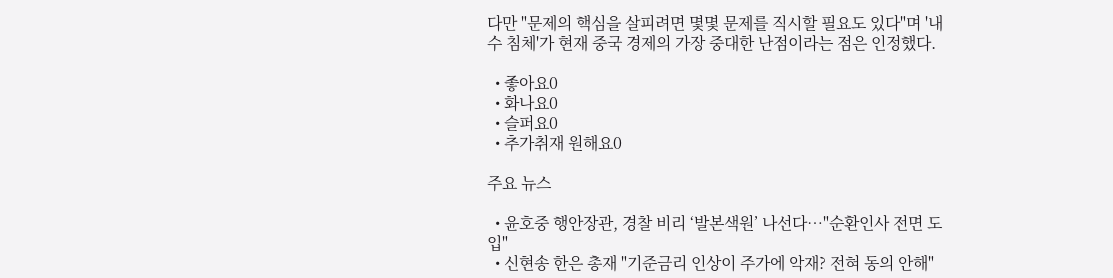다만 "문제의 핵심을 살피려면 몇몇 문제를 직시할 필요도 있다"며 '내수 침체'가 현재 중국 경제의 가장 중대한 난점이라는 점은 인정했다.

  • 좋아요0
  • 화나요0
  • 슬퍼요0
  • 추가취재 원해요0

주요 뉴스

  • 윤호중 행안장관, 경찰 비리 ‘발본색원’ 나선다⋯"순환인사 전면 도입"
  • 신현송 한은 총재 "기준금리 인상이 주가에 악재? 전혀 동의 안해"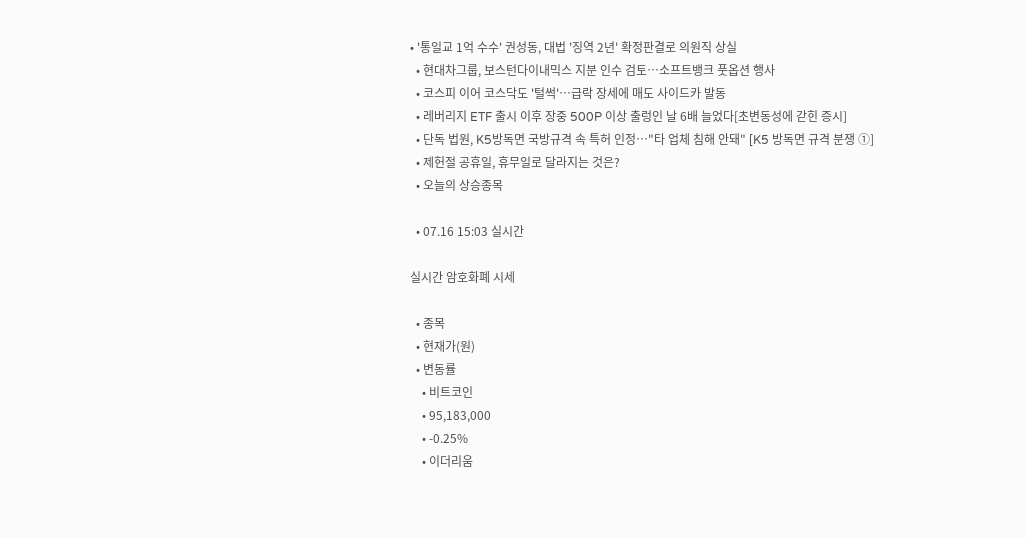• '통일교 1억 수수' 권성동, 대법 '징역 2년' 확정판결로 의원직 상실
  • 현대차그룹, 보스턴다이내믹스 지분 인수 검토…소프트뱅크 풋옵션 행사
  • 코스피 이어 코스닥도 '털썩'…급락 장세에 매도 사이드카 발동
  • 레버리지 ETF 출시 이후 장중 500P 이상 출렁인 날 6배 늘었다[초변동성에 갇힌 증시]
  • 단독 법원, K5방독면 국방규격 속 특허 인정…"타 업체 침해 안돼" [K5 방독면 규격 분쟁 ①]
  • 제헌절 공휴일, 휴무일로 달라지는 것은?
  • 오늘의 상승종목

  • 07.16 15:03 실시간

실시간 암호화폐 시세

  • 종목
  • 현재가(원)
  • 변동률
    • 비트코인
    • 95,183,000
    • -0.25%
    • 이더리움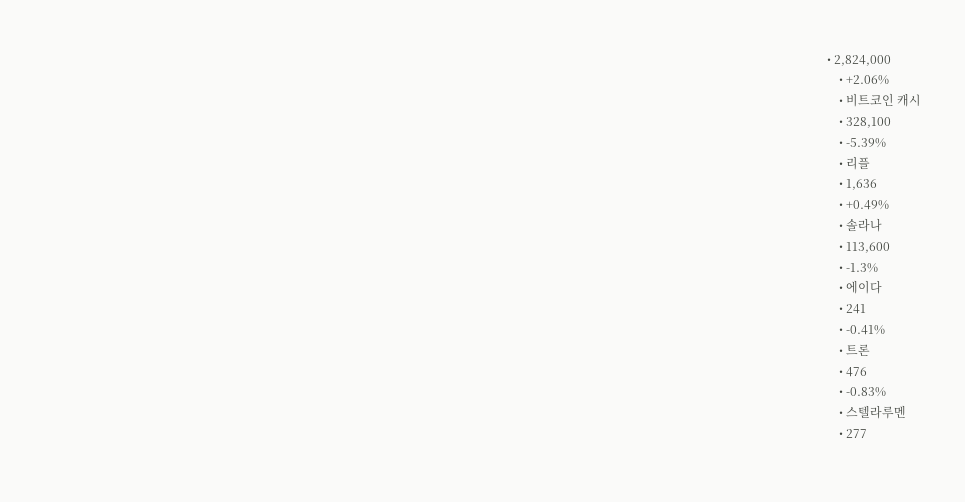• 2,824,000
    • +2.06%
    • 비트코인 캐시
    • 328,100
    • -5.39%
    • 리플
    • 1,636
    • +0.49%
    • 솔라나
    • 113,600
    • -1.3%
    • 에이다
    • 241
    • -0.41%
    • 트론
    • 476
    • -0.83%
    • 스텔라루멘
    • 277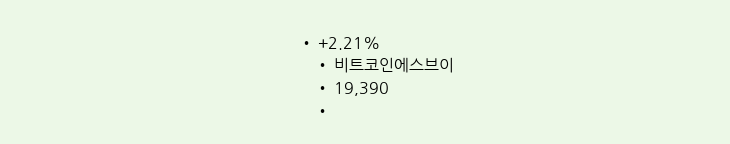• +2.21%
    • 비트코인에스브이
    • 19,390
    •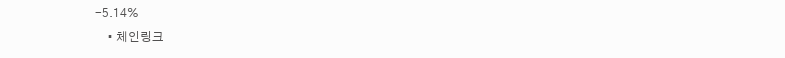-5.14%
    • 체인링크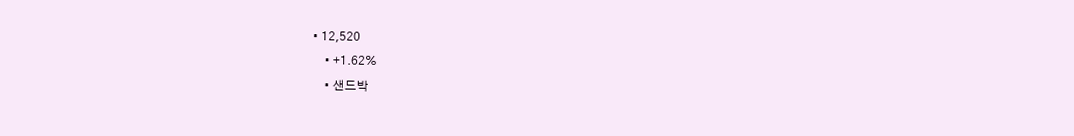• 12,520
    • +1.62%
    • 샌드박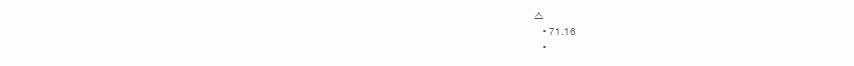스
    • 71.16
    •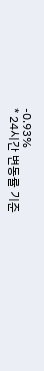-0.93%
* 24시간 변동률 기준